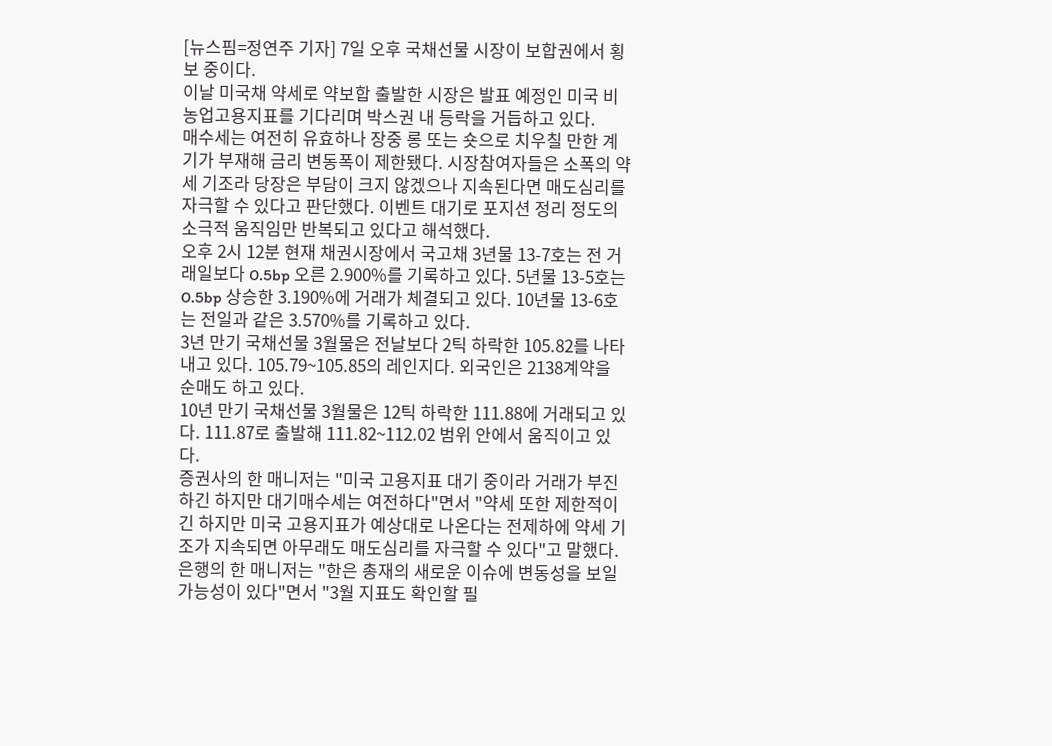[뉴스핌=정연주 기자] 7일 오후 국채선물 시장이 보합권에서 횡보 중이다.
이날 미국채 약세로 약보합 출발한 시장은 발표 예정인 미국 비농업고용지표를 기다리며 박스권 내 등락을 거듭하고 있다.
매수세는 여전히 유효하나 장중 롱 또는 숏으로 치우칠 만한 계기가 부재해 금리 변동폭이 제한됐다. 시장참여자들은 소폭의 약세 기조라 당장은 부담이 크지 않겠으나 지속된다면 매도심리를 자극할 수 있다고 판단했다. 이벤트 대기로 포지션 정리 정도의 소극적 움직임만 반복되고 있다고 해석했다.
오후 2시 12분 현재 채권시장에서 국고채 3년물 13-7호는 전 거래일보다 0.5bp 오른 2.900%를 기록하고 있다. 5년물 13-5호는 0.5bp 상승한 3.190%에 거래가 체결되고 있다. 10년물 13-6호는 전일과 같은 3.570%를 기록하고 있다.
3년 만기 국채선물 3월물은 전날보다 2틱 하락한 105.82를 나타내고 있다. 105.79~105.85의 레인지다. 외국인은 2138계약을 순매도 하고 있다.
10년 만기 국채선물 3월물은 12틱 하락한 111.88에 거래되고 있다. 111.87로 출발해 111.82~112.02 범위 안에서 움직이고 있다.
증권사의 한 매니저는 "미국 고용지표 대기 중이라 거래가 부진하긴 하지만 대기매수세는 여전하다"면서 "약세 또한 제한적이긴 하지만 미국 고용지표가 예상대로 나온다는 전제하에 약세 기조가 지속되면 아무래도 매도심리를 자극할 수 있다"고 말했다.
은행의 한 매니저는 "한은 총재의 새로운 이슈에 변동성을 보일 가능성이 있다"면서 "3월 지표도 확인할 필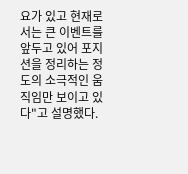요가 있고 현재로서는 큰 이벤트를 앞두고 있어 포지션을 정리하는 정도의 소극적인 움직임만 보이고 있다"고 설명했다.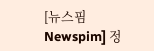[뉴스핌 Newspim] 정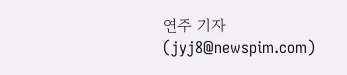연주 기자 (jyj8@newspim.com)